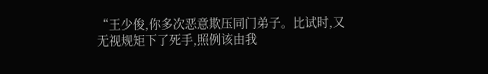“王少俊,你多次恶意欺压同门弟子。比试时,又无视规矩下了死手,照例该由我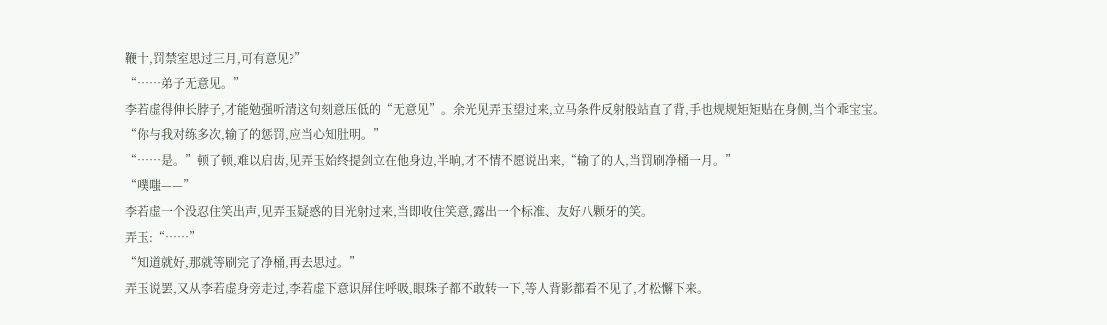鞭十,罚禁室思过三月,可有意见?”
“……弟子无意见。”
李若虚得伸长脖子,才能勉强听清这句刻意压低的“无意见”。余光见弄玉望过来,立马条件反射般站直了背,手也规规矩矩贴在身侧,当个乖宝宝。
“你与我对练多次,输了的惩罚,应当心知肚明。”
“……是。”顿了顿,难以启齿,见弄玉始终提剑立在他身边,半晌,才不情不愿说出来,“输了的人,当罚刷净桶一月。”
“噗嗤——”
李若虚一个没忍住笑出声,见弄玉疑惑的目光射过来,当即收住笑意,露出一个标准、友好八颗牙的笑。
弄玉:“……”
“知道就好,那就等刷完了净桶,再去思过。”
弄玉说罢,又从李若虚身旁走过,李若虚下意识屏住呼吸,眼珠子都不敢转一下,等人背影都看不见了,才松懈下来。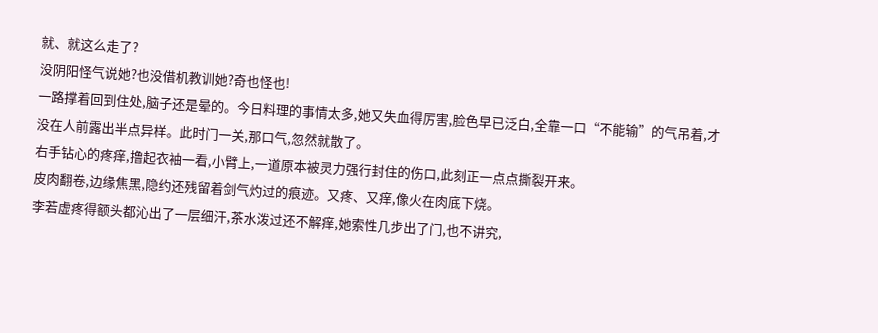就、就这么走了?
没阴阳怪气说她?也没借机教训她?奇也怪也!
一路撑着回到住处,脑子还是晕的。今日料理的事情太多,她又失血得厉害,脸色早已泛白,全靠一口“不能输”的气吊着,才没在人前露出半点异样。此时门一关,那口气,忽然就散了。
右手钻心的疼痒,撸起衣袖一看,小臂上,一道原本被灵力强行封住的伤口,此刻正一点点撕裂开来。
皮肉翻卷,边缘焦黑,隐约还残留着剑气灼过的痕迹。又疼、又痒,像火在肉底下烧。
李若虚疼得额头都沁出了一层细汗,茶水泼过还不解痒,她索性几步出了门,也不讲究,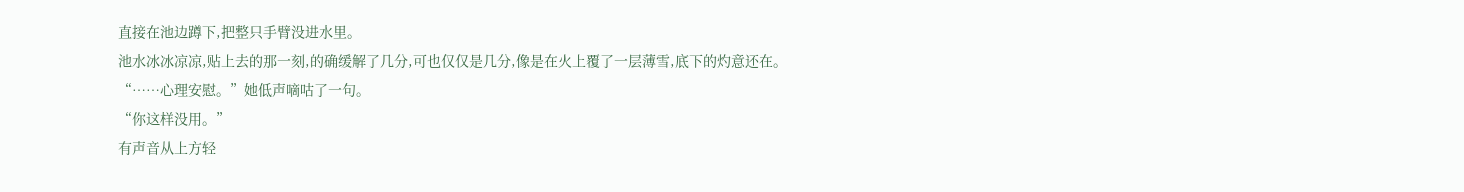直接在池边蹲下,把整只手臂没进水里。
池水冰冰凉凉,贴上去的那一刻,的确缓解了几分,可也仅仅是几分,像是在火上覆了一层薄雪,底下的灼意还在。
“……心理安慰。”她低声嘀咕了一句。
“你这样没用。”
有声音从上方轻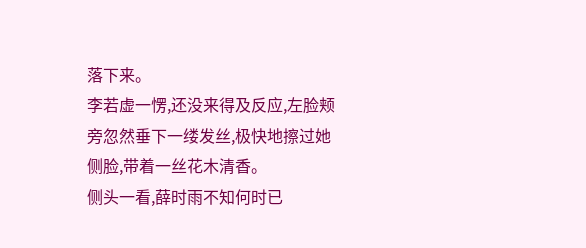落下来。
李若虚一愣,还没来得及反应,左脸颊旁忽然垂下一缕发丝,极快地擦过她侧脸,带着一丝花木清香。
侧头一看,薛时雨不知何时已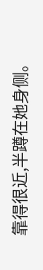靠得很近,半蹲在她身侧。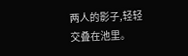两人的影子,轻轻交叠在池里。